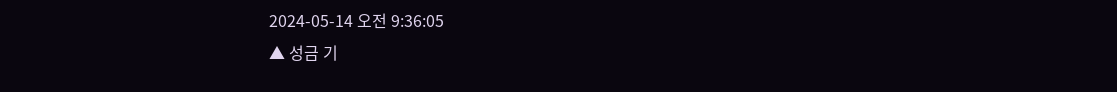2024-05-14 오전 9:36:05
▲ 성금 기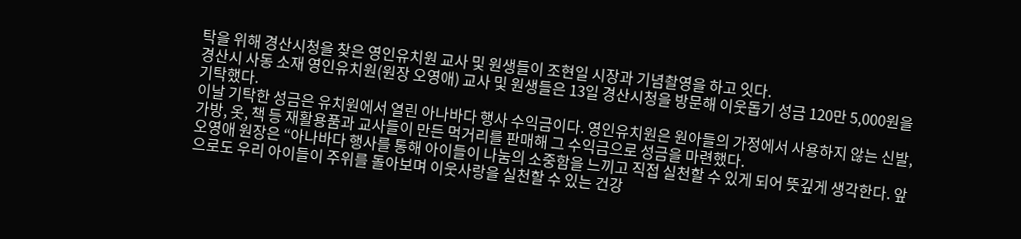탁을 위해 경산시청을 찾은 영인유치원 교사 및 원생들이 조현일 시장과 기념촬영을 하고 잇다.
경산시 사동 소재 영인유치원(원장 오영애) 교사 및 원생들은 13일 경산시청을 방문해 이웃돕기 성금 120만 5,000원을 기탁했다.
이날 기탁한 성금은 유치원에서 열린 아나바다 행사 수익금이다. 영인유치원은 원아들의 가정에서 사용하지 않는 신발, 가방, 옷, 책 등 재활용품과 교사들이 만든 먹거리를 판매해 그 수익금으로 성금을 마련했다.
오영애 원장은 “아나바다 행사를 통해 아이들이 나눔의 소중함을 느끼고 직접 실천할 수 있게 되어 뜻깊게 생각한다. 앞으로도 우리 아이들이 주위를 돌아보며 이웃사랑을 실천할 수 있는 건강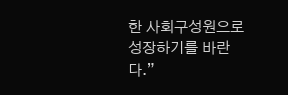한 사회구성원으로 성장하기를 바란다.”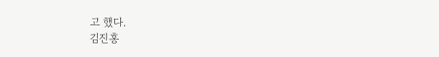고 했다.
김진홍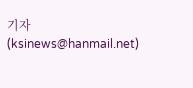기자 (ksinews@hanmail.net)